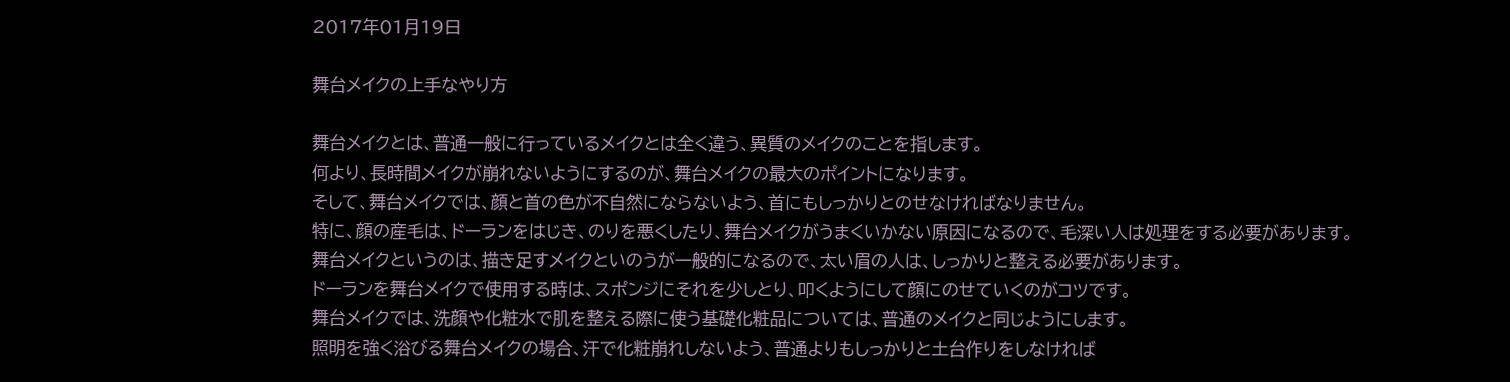2017年01月19日

舞台メイクの上手なやり方

舞台メイクとは、普通一般に行っているメイクとは全く違う、異質のメイクのことを指します。
何より、長時間メイクが崩れないようにするのが、舞台メイクの最大のポイントになります。
そして、舞台メイクでは、顔と首の色が不自然にならないよう、首にもしっかりとのせなければなりません。
特に、顔の産毛は、ドーランをはじき、のりを悪くしたり、舞台メイクがうまくいかない原因になるので、毛深い人は処理をする必要があります。
舞台メイクというのは、描き足すメイクといのうが一般的になるので、太い眉の人は、しっかりと整える必要があります。
ドーランを舞台メイクで使用する時は、スポンジにそれを少しとり、叩くようにして顔にのせていくのがコツです。
舞台メイクでは、洗顔や化粧水で肌を整える際に使う基礎化粧品については、普通のメイクと同じようにします。
照明を強く浴びる舞台メイクの場合、汗で化粧崩れしないよう、普通よりもしっかりと土台作りをしなければ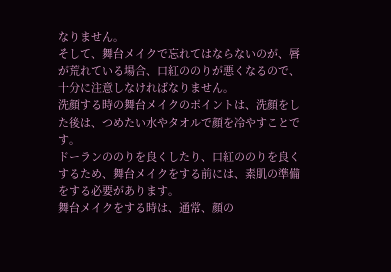なりません。
そして、舞台メイクで忘れてはならないのが、唇が荒れている場合、口紅ののりが悪くなるので、十分に注意しなければなりません。
洗顔する時の舞台メイクのポイントは、洗顔をした後は、つめたい水やタオルで顔を冷やすことです。
ドーランののりを良くしたり、口紅ののりを良くするため、舞台メイクをする前には、素肌の準備をする必要があります。
舞台メイクをする時は、通常、顔の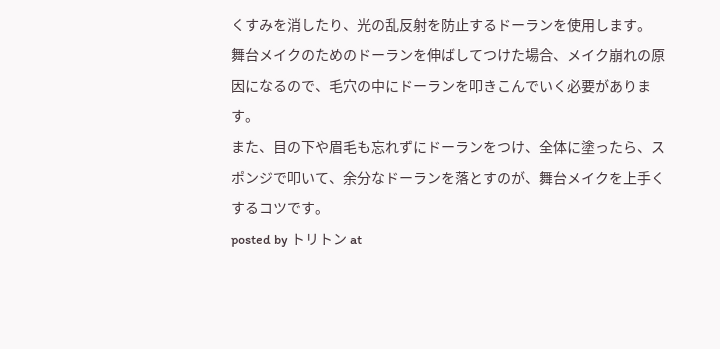くすみを消したり、光の乱反射を防止するドーランを使用します。
舞台メイクのためのドーランを伸ばしてつけた場合、メイク崩れの原因になるので、毛穴の中にドーランを叩きこんでいく必要があります。
また、目の下や眉毛も忘れずにドーランをつけ、全体に塗ったら、スポンジで叩いて、余分なドーランを落とすのが、舞台メイクを上手くするコツです。
posted by トリトン at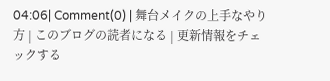04:06| Comment(0) | 舞台メイクの上手なやり方 | このブログの読者になる | 更新情報をチェックする